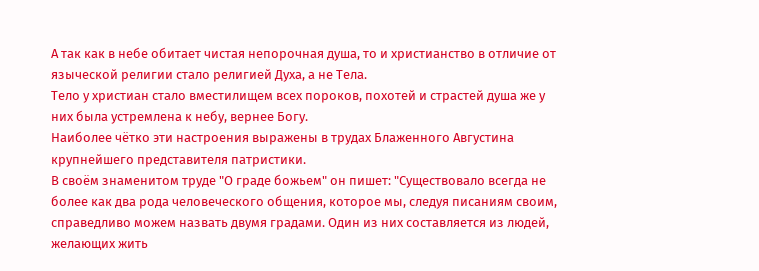А так как в небе обитает чистая непорочная душа, то и христианство в отличие от языческой религии стало религией Духа, а не Тела.
Тело у христиан стало вместилищем всех пороков, похотей и страстей душа же у них была устремлена к небу, вернее Богу.
Наиболее чётко эти настроения выражены в трудах Блаженного Августина крупнейшего представителя патристики.
В своём знаменитом труде "О граде божьем" он пишет: "Существовало всегда не более как два рода человеческого общения, которое мы, следуя писаниям своим, справедливо можем назвать двумя градами. Один из них составляется из людей, желающих жить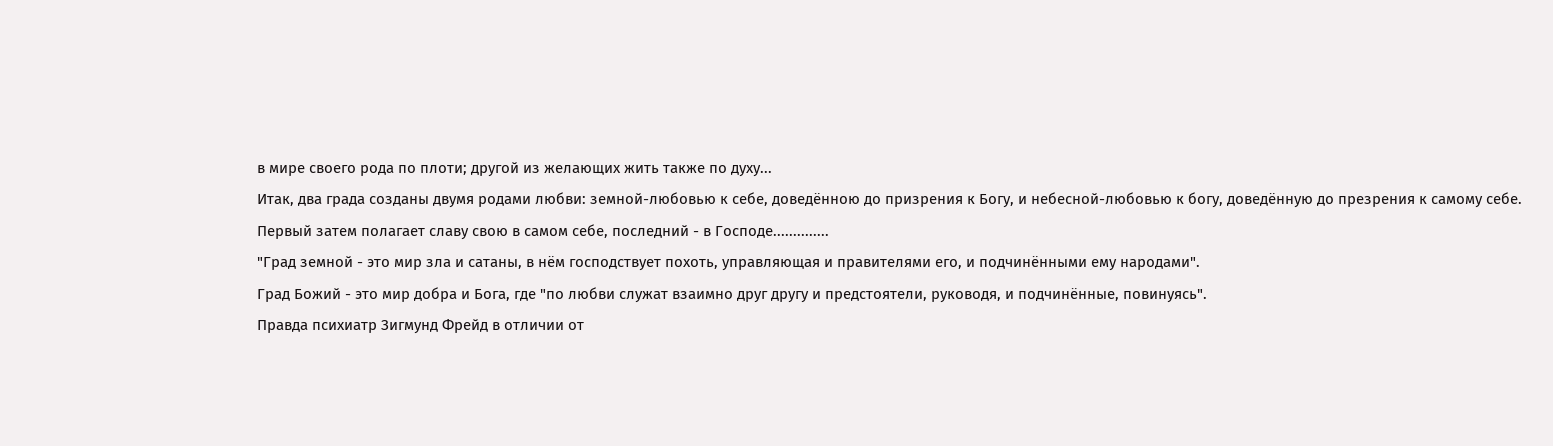в мире своего рода по плоти; другой из желающих жить также по духу...
Итак, два града созданы двумя родами любви: земной-любовью к себе, доведённою до призрения к Богу, и небесной-любовью к богу, доведённую до презрения к самому себе. Первый затем полагает славу свою в самом себе, последний - в Господе..............
"Град земной - это мир зла и сатаны, в нём господствует похоть, управляющая и правителями его, и подчинёнными ему народами".
Град Божий - это мир добра и Бога, где "по любви служат взаимно друг другу и предстоятели, руководя, и подчинённые, повинуясь".
Правда психиатр Зигмунд Фрейд в отличии от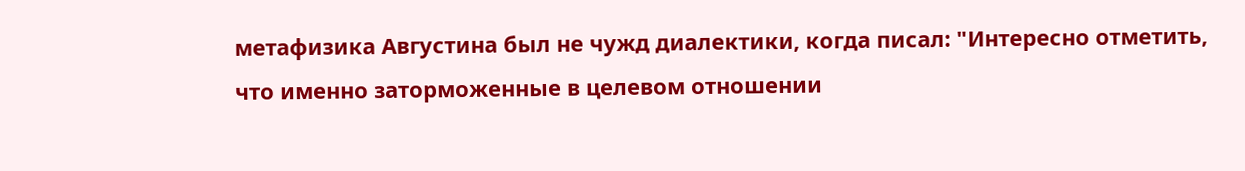метафизика Августина был не чужд диалектики, когда писал: "Интересно отметить, что именно заторможенные в целевом отношении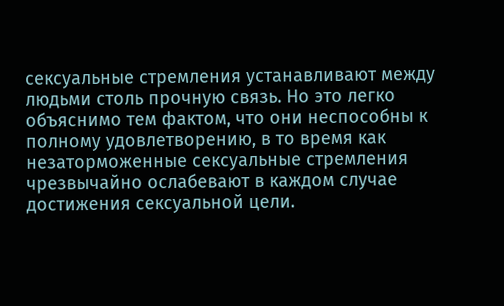сексуальные стремления устанавливают между людьми столь прочную связь. Но это легко объяснимо тем фактом, что они неспособны к полному удовлетворению, в то время как незаторможенные сексуальные стремления чрезвычайно ослабевают в каждом случае достижения сексуальной цели.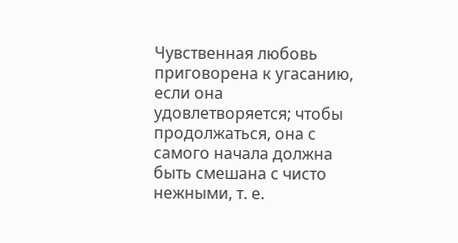Чувственная любовь приговорена к угасанию, если она удовлетворяется; чтобы продолжаться, она с самого начала должна быть смешана с чисто нежными, т. е.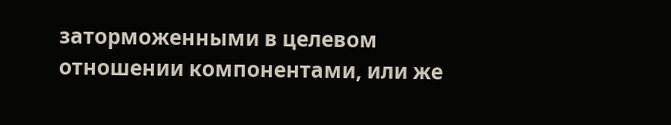заторможенными в целевом отношении компонентами, или же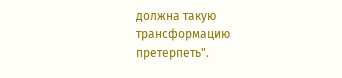должна такую трансформацию претерпеть".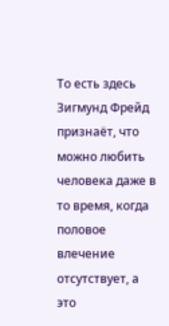То есть здесь Зигмунд Фрейд признаёт, что можно любить человека даже в то время, когда половое влечение отсутствует, а это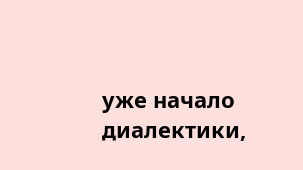уже начало диалектики,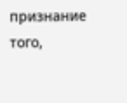признание того,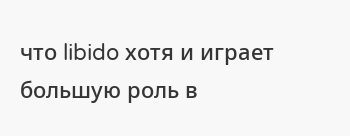что libido хотя и играет большую роль в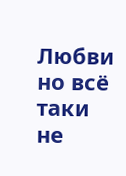Любви но всё таки не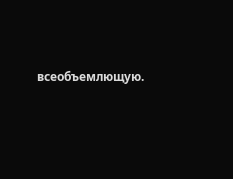всеобъемлющую.